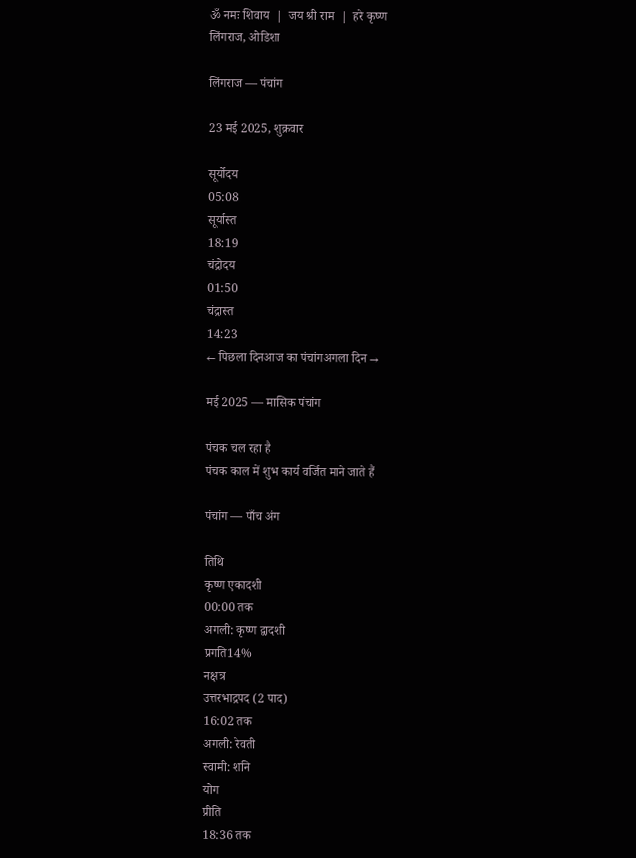ॐ नमः शिवाय  |  जय श्री राम  |  हरे कृष्ण
लिंगराज, ओडिशा

लिंगराज — पंचांग

23 मई 2025, शुक्रवार

सूर्योदय
05:08
सूर्यास्त
18:19
चंद्रोदय
01:50
चंद्रास्त
14:23
← पिछला दिनआज का पंचांगअगला दिन →

मई 2025 — मासिक पंचांग

पंचक चल रहा है
पंचक काल में शुभ कार्य वर्जित माने जाते हैं

पंचांग — पाँच अंग

तिथि
कृष्ण एकादशी
00:00 तक
अगली: कृष्ण द्वादशी
प्रगति14%
नक्षत्र
उत्तरभाद्रपद (2 पाद)
16:02 तक
अगली: रेवती
स्वामी: शनि
योग
प्रीति
18:36 तक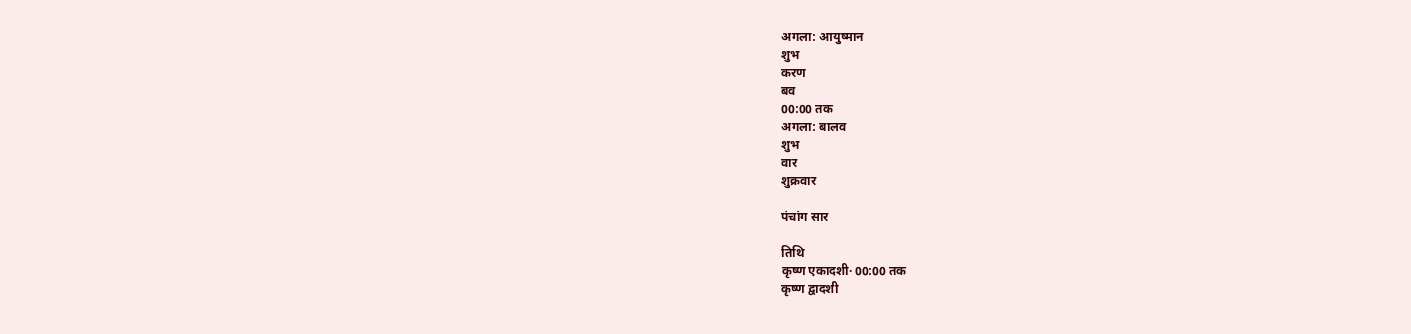अगला: आयुष्मान
शुभ
करण
बव
00:00 तक
अगला: बालव
शुभ
वार
शुक्रवार

पंचांग सार

तिथि
कृष्ण एकादशी· 00:00 तक
कृष्ण द्वादशी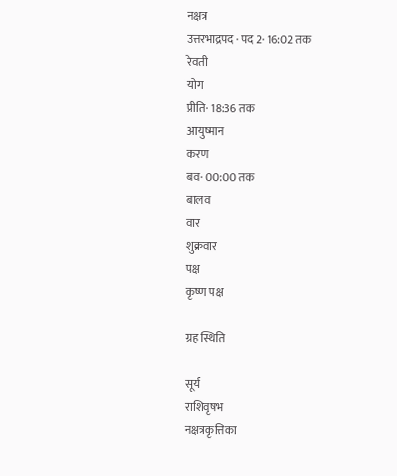नक्षत्र
उत्तरभाद्रपद · पद 2· 16:02 तक
रेवती
योग
प्रीति· 18:36 तक
आयुष्मान
करण
बव· 00:00 तक
बालव
वार
शुक्रवार
पक्ष
कृष्ण पक्ष

ग्रह स्थिति

सूर्य
राशिवृषभ
नक्षत्रकृत्तिका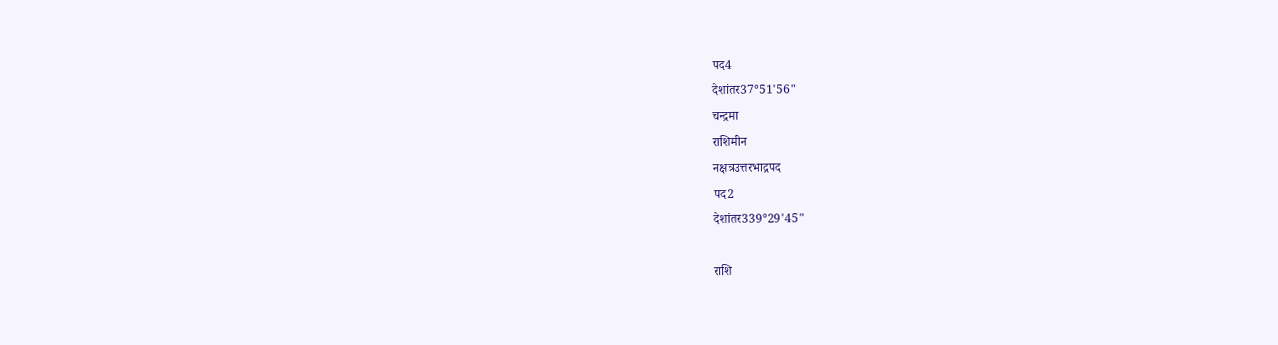पद4
देशांतर37°51'56"
चन्द्रमा
राशिमीन
नक्षत्रउत्तरभाद्रपद
पद2
देशांतर339°29'45"

राशि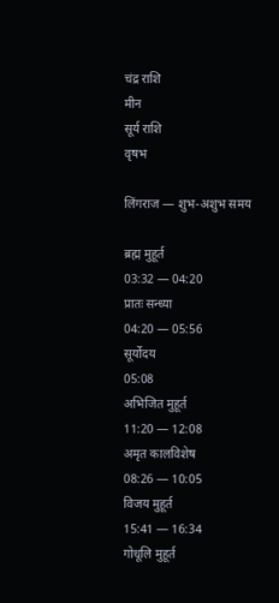चंद्र राशि
मीन
सूर्य राशि
वृषभ

लिंगराज — शुभ-अशुभ समय

ब्रह्म मुहूर्त
03:32 — 04:20
प्रातः सन्ध्या
04:20 — 05:56
सूर्योदय
05:08
अभिजित मुहूर्त
11:20 — 12:08
अमृत कालविशेष
08:26 — 10:05
विजय मुहूर्त
15:41 — 16:34
गोधूलि मुहूर्त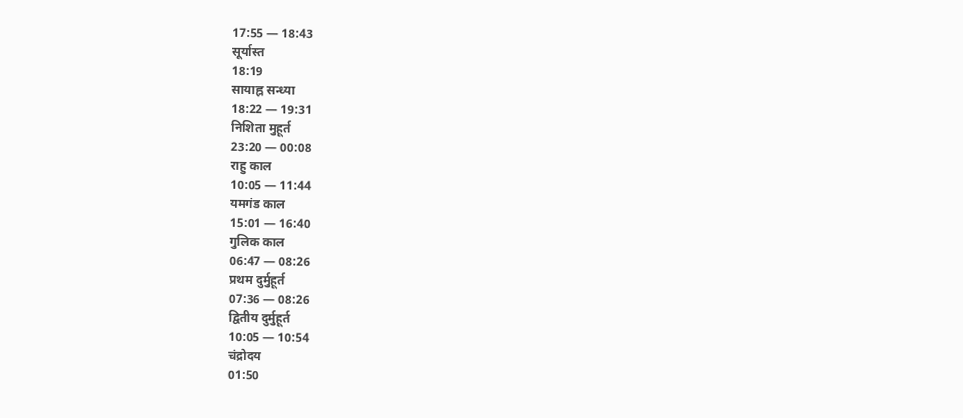17:55 — 18:43
सूर्यास्त
18:19
सायाह्न सन्ध्या
18:22 — 19:31
निशिता मुहूर्त
23:20 — 00:08
राहु काल
10:05 — 11:44
यमगंड काल
15:01 — 16:40
गुलिक काल
06:47 — 08:26
प्रथम दुर्मुहूर्त
07:36 — 08:26
द्वितीय दुर्मुहूर्त
10:05 — 10:54
चंद्रोदय
01:50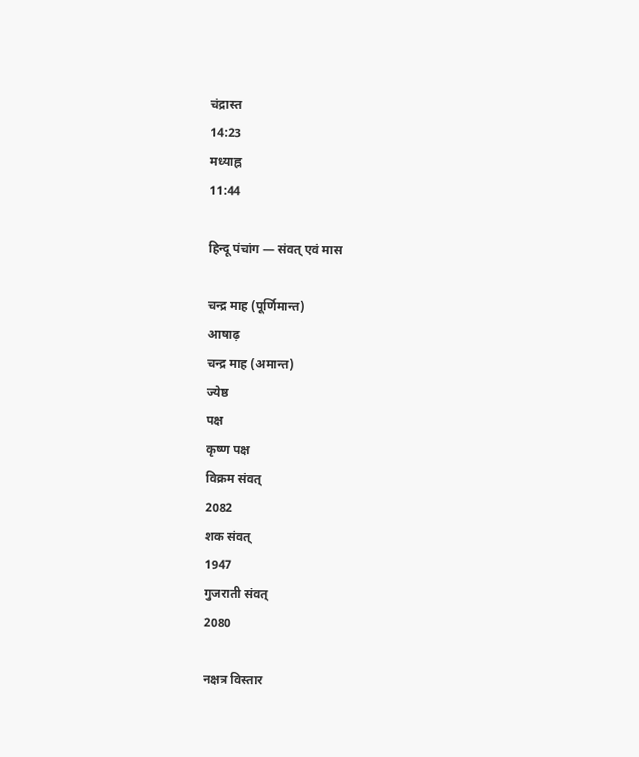चंद्रास्त
14:23
मध्याह्न
11:44

हिन्दू पंचांग — संवत् एवं मास

चन्द्र माह (पूर्णिमान्त)
आषाढ़
चन्द्र माह (अमान्त)
ज्येष्ठ
पक्ष
कृष्ण पक्ष
विक्रम संवत्
2082
शक संवत्
1947
गुजराती संवत्
2080

नक्षत्र विस्तार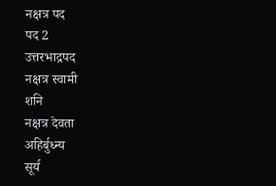नक्षत्र पद
पद 2
उत्तरभाद्रपद
नक्षत्र स्वामी
शनि
नक्षत्र देवता
अहिर्बुध्न्य
सूर्य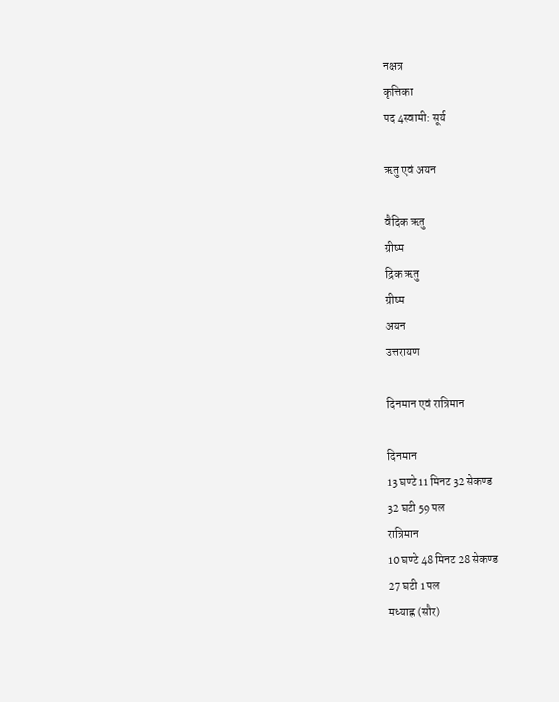नक्षत्र
कृत्तिका
पद 4स्वामी: सूर्य

ऋतु एवं अयन

वैदिक ऋतु
ग्रीष्म
द्रिक ऋतु
ग्रीष्म
अयन
उत्तरायण

दिनमान एवं रात्रिमान

दिनमान
13 घण्टे 11 मिनट 32 सेकण्ड
32 घटी 59 पल
रात्रिमान
10 घण्टे 48 मिनट 28 सेकण्ड
27 घटी 1 पल
मध्याह्न (सौर)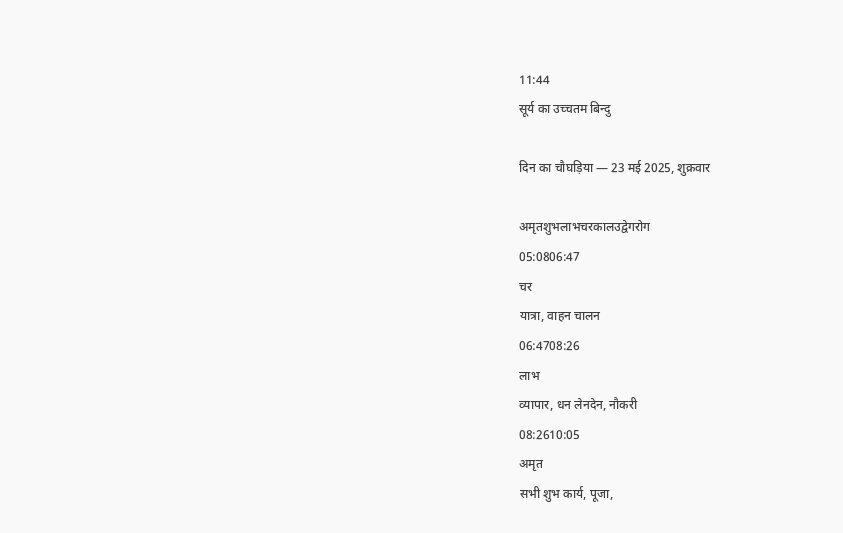11:44
सूर्य का उच्चतम बिन्दु

दिन का चौघड़िया — 23 मई 2025, शुक्रवार

अमृतशुभलाभचरकालउद्वेगरोग
05:0806:47
चर
यात्रा, वाहन चालन
06:4708:26
लाभ
व्यापार, धन लेनदेन, नौकरी
08:2610:05
अमृत
सभी शुभ कार्य, पूजा,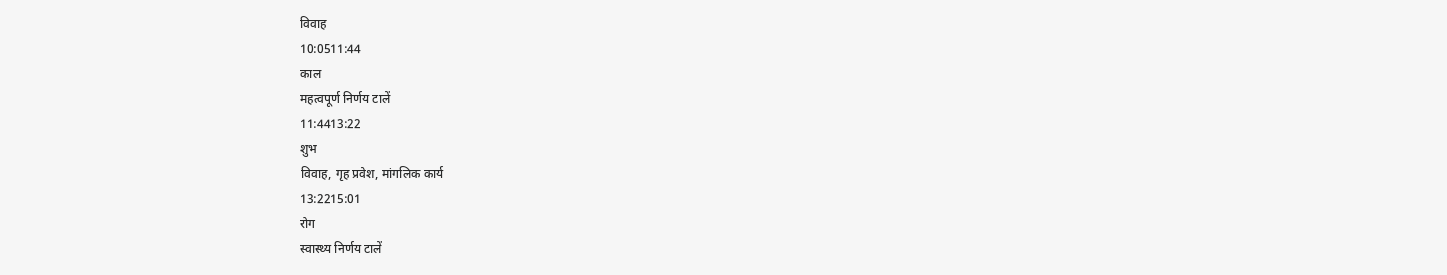विवाह
10:0511:44
काल
महत्वपूर्ण निर्णय टालें
11:4413:22
शुभ
विवाह, गृह प्रवेश, मांगलिक कार्य
13:2215:01
रोग
स्वास्थ्य निर्णय टालें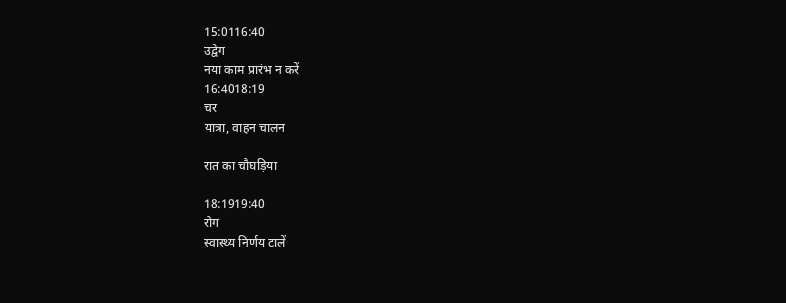15:0116:40
उद्वेग
नया काम प्रारंभ न करें
16:4018:19
चर
यात्रा, वाहन चालन

रात का चौघड़िया

18:1919:40
रोग
स्वास्थ्य निर्णय टालें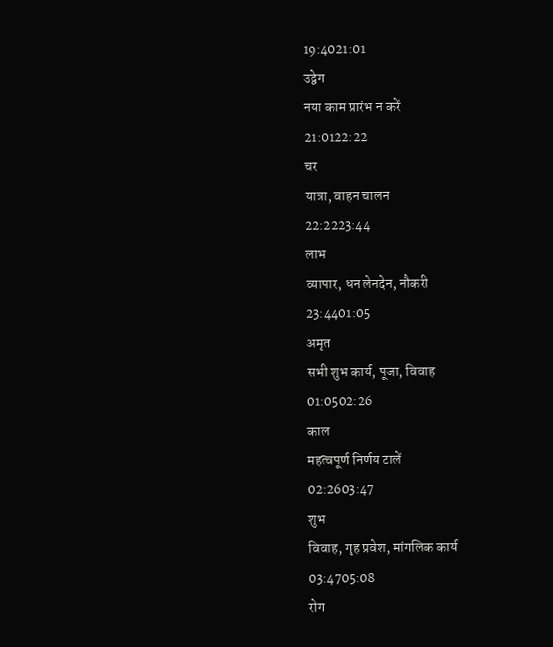19:4021:01
उद्वेग
नया काम प्रारंभ न करें
21:0122:22
चर
यात्रा, वाहन चालन
22:2223:44
लाभ
व्यापार, धन लेनदेन, नौकरी
23:4401:05
अमृत
सभी शुभ कार्य, पूजा, विवाह
01:0502:26
काल
महत्वपूर्ण निर्णय टालें
02:2603:47
शुभ
विवाह, गृह प्रवेश, मांगलिक कार्य
03:4705:08
रोग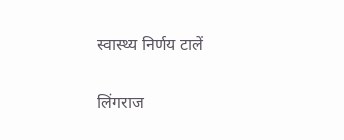स्वास्थ्य निर्णय टालें

लिंगराज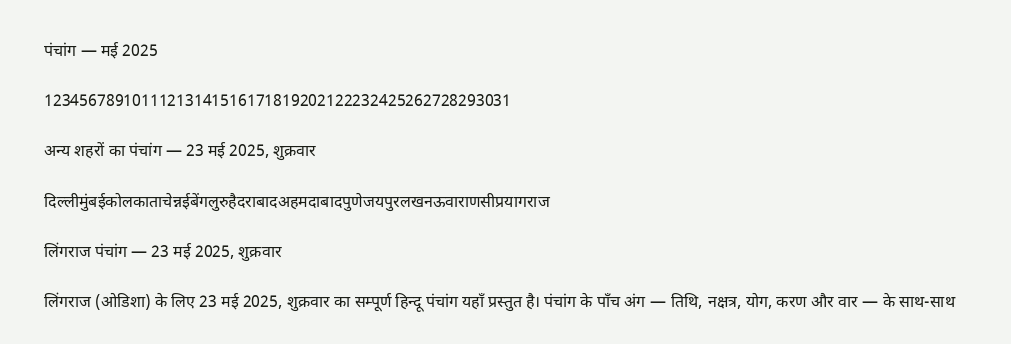पंचांग — मई 2025

12345678910111213141516171819202122232425262728293031

अन्य शहरों का पंचांग — 23 मई 2025, शुक्रवार

दिल्लीमुंबईकोलकाताचेन्नईबेंगलुरुहैदराबादअहमदाबादपुणेजयपुरलखनऊवाराणसीप्रयागराज

लिंगराज पंचांग — 23 मई 2025, शुक्रवार

लिंगराज (ओडिशा) के लिए 23 मई 2025, शुक्रवार का सम्पूर्ण हिन्दू पंचांग यहाँ प्रस्तुत है। पंचांग के पाँच अंग — तिथि, नक्षत्र, योग, करण और वार — के साथ-साथ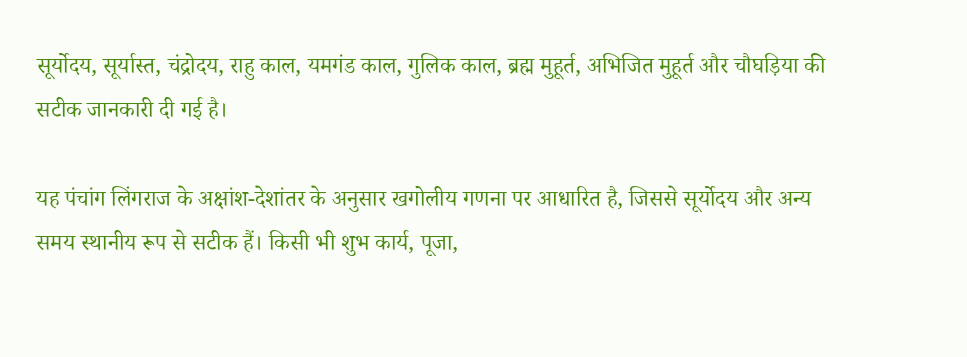सूर्योदय, सूर्यास्त, चंद्रोदय, राहु काल, यमगंड काल, गुलिक काल, ब्रह्म मुहूर्त, अभिजित मुहूर्त और चौघड़िया की सटीक जानकारी दी गई है।

यह पंचांग लिंगराज के अक्षांश-देशांतर के अनुसार खगोलीय गणना पर आधारित है, जिससे सूर्योदय और अन्य समय स्थानीय रूप से सटीक हैं। किसी भी शुभ कार्य, पूजा,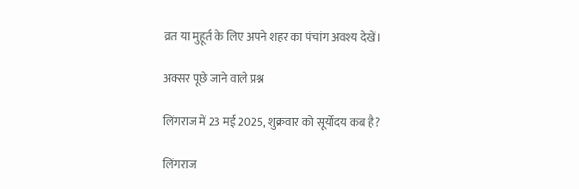व्रत या मुहूर्त के लिए अपने शहर का पंचांग अवश्य देखें।

अक्सर पूछे जाने वाले प्रश्न

लिंगराज में 23 मई 2025, शुक्रवार को सूर्योदय कब है?

लिंगराज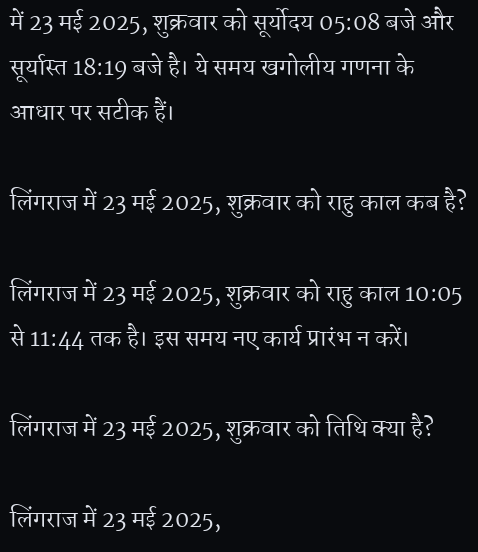में 23 मई 2025, शुक्रवार को सूर्योदय 05:08 बजे और सूर्यास्त 18:19 बजे है। ये समय खगोलीय गणना के आधार पर सटीक हैं।

लिंगराज में 23 मई 2025, शुक्रवार को राहु काल कब है?

लिंगराज में 23 मई 2025, शुक्रवार को राहु काल 10:05 से 11:44 तक है। इस समय नए कार्य प्रारंभ न करें।

लिंगराज में 23 मई 2025, शुक्रवार को तिथि क्या है?

लिंगराज में 23 मई 2025,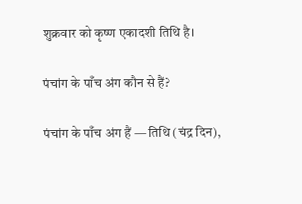शुक्रवार को कृष्ण एकादशी तिथि है।

पंचांग के पाँच अंग कौन से हैं?

पंचांग के पाँच अंग हैं — तिथि (चंद्र दिन),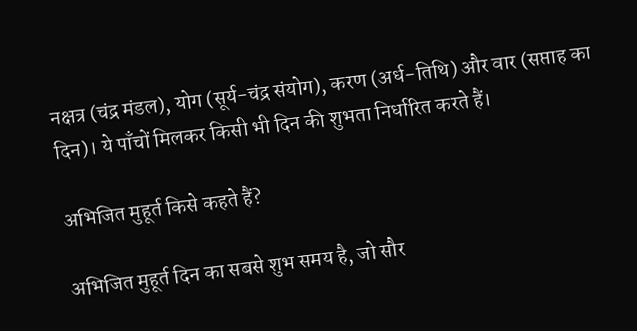नक्षत्र (चंद्र मंडल), योग (सूर्य-चंद्र संयोग), करण (अर्ध-तिथि) और वार (सप्ताह का दिन)। ये पाँचों मिलकर किसी भी दिन की शुभता निर्धारित करते हैं।

अभिजित मुहूर्त किसे कहते हैं?

अभिजित मुहूर्त दिन का सबसे शुभ समय है, जो सौर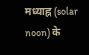मध्याह्न (solar noon) के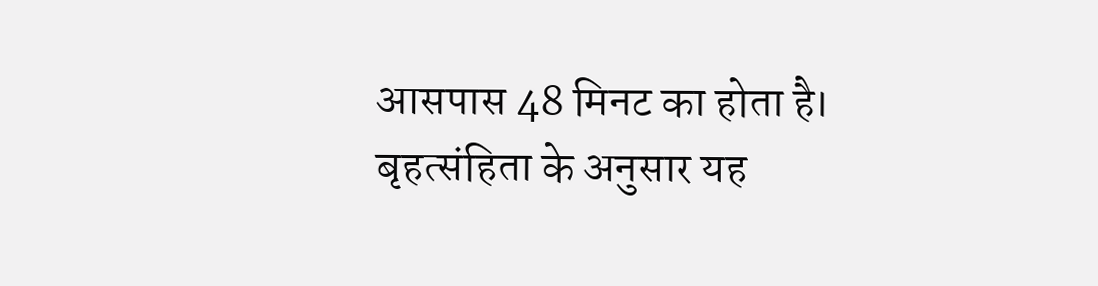आसपास 48 मिनट का होता है। बृहत्संहिता के अनुसार यह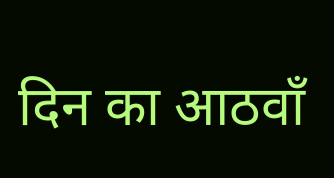दिन का आठवाँ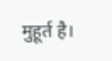मुहूर्त है।